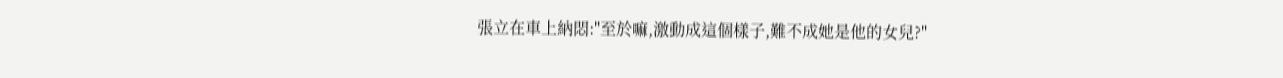張立在車上納悶:"至於嘛,激動成這個樣子,難不成她是他的女兒?"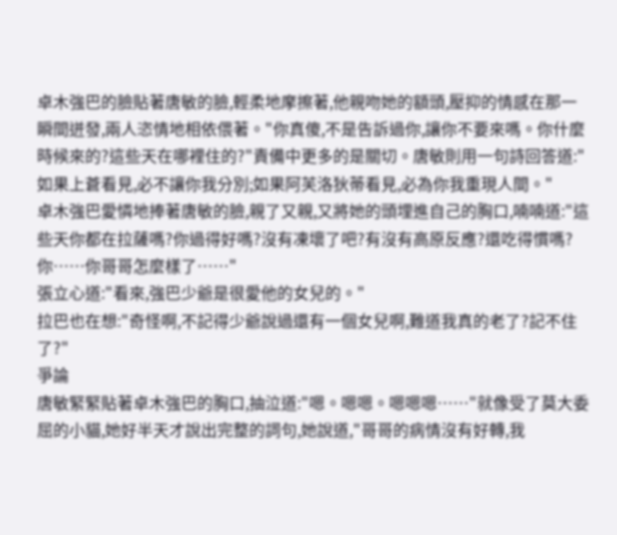卓木強巴的臉貼著唐敏的臉,輕柔地摩擦著,他親吻她的額頭,壓抑的情感在那一瞬間迸發,兩人恣情地相依偎著。"你真傻,不是告訴過你,讓你不要來嗎。你什麼時候來的?這些天在哪裡住的?"責備中更多的是關切。唐敏則用一句詩回答道:"如果上蒼看見,必不讓你我分別;如果阿芙洛狄蒂看見,必為你我重現人間。"
卓木強巴愛憐地捧著唐敏的臉,親了又親,又將她的頭埋進自己的胸口,喃喃道:"這些天你都在拉薩嗎?你過得好嗎?沒有凍壞了吧?有沒有高原反應?還吃得慣嗎?你……你哥哥怎麼樣了……"
張立心道:"看來,強巴少爺是很愛他的女兒的。"
拉巴也在想:"奇怪啊,不記得少爺說過還有一個女兒啊,難道我真的老了?記不住了?"
爭論
唐敏緊緊貼著卓木強巴的胸口,抽泣道:"嗯。嗯嗯。嗯嗯嗯……"就像受了莫大委屈的小貓,她好半天才說出完整的詞句,她說道,"哥哥的病情沒有好轉,我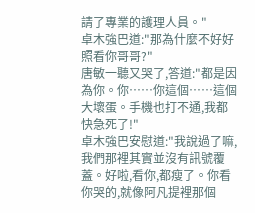請了專業的護理人員。"
卓木強巴道:"那為什麼不好好照看你哥哥?"
唐敏一聽又哭了,答道:"都是因為你。你……你這個……這個大壞蛋。手機也打不通,我都快急死了!"
卓木強巴安慰道:"我說過了嘛,我們那裡其實並沒有訊號覆蓋。好啦,看你,都瘦了。你看你哭的,就像阿凡提裡那個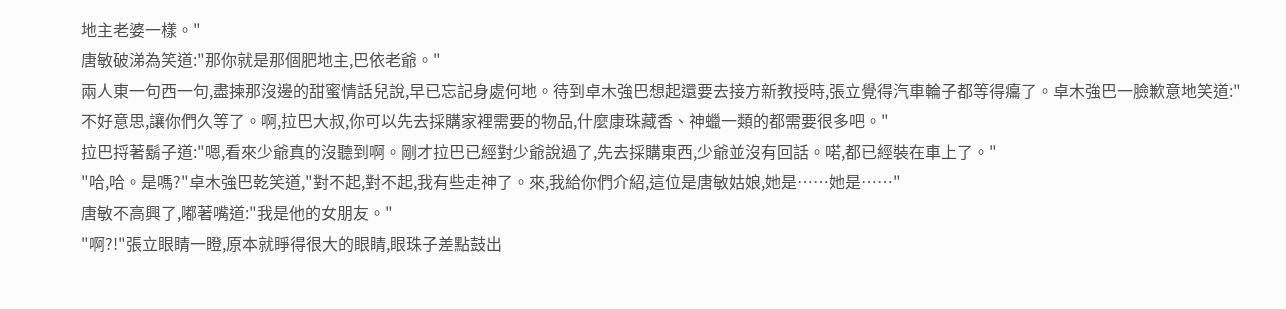地主老婆一樣。"
唐敏破涕為笑道:"那你就是那個肥地主,巴依老爺。"
兩人東一句西一句,盡揀那沒邊的甜蜜情話兒說,早已忘記身處何地。待到卓木強巴想起還要去接方新教授時,張立覺得汽車輪子都等得癟了。卓木強巴一臉歉意地笑道:"不好意思,讓你們久等了。啊,拉巴大叔,你可以先去採購家裡需要的物品,什麼康珠藏香、神蠟一類的都需要很多吧。"
拉巴捋著鬍子道:"嗯,看來少爺真的沒聽到啊。剛才拉巴已經對少爺說過了,先去採購東西,少爺並沒有回話。喏,都已經裝在車上了。"
"哈,哈。是嗎?"卓木強巴乾笑道,"對不起,對不起,我有些走神了。來,我給你們介紹,這位是唐敏姑娘,她是……她是……"
唐敏不高興了,嘟著嘴道:"我是他的女朋友。"
"啊?!"張立眼睛一瞪,原本就睜得很大的眼睛,眼珠子差點鼓出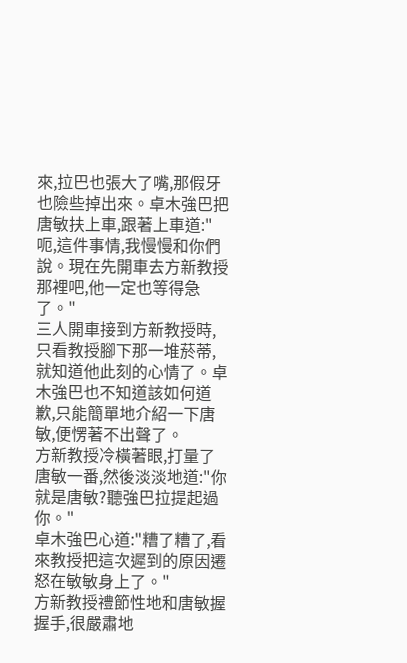來,拉巴也張大了嘴,那假牙也險些掉出來。卓木強巴把唐敏扶上車,跟著上車道:"呃,這件事情,我慢慢和你們說。現在先開車去方新教授那裡吧,他一定也等得急了。"
三人開車接到方新教授時,只看教授腳下那一堆菸蒂,就知道他此刻的心情了。卓木強巴也不知道該如何道歉,只能簡單地介紹一下唐敏,便愣著不出聲了。
方新教授冷橫著眼,打量了唐敏一番,然後淡淡地道:"你就是唐敏?聽強巴拉提起過你。"
卓木強巴心道:"糟了糟了,看來教授把這次遲到的原因遷怒在敏敏身上了。"
方新教授禮節性地和唐敏握握手,很嚴肅地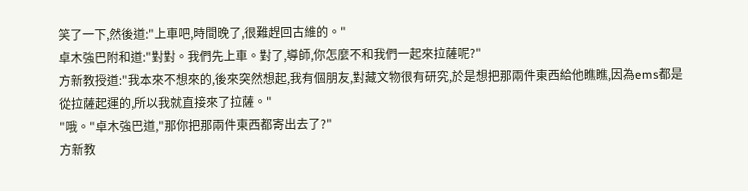笑了一下,然後道:"上車吧,時間晚了,很難趕回古維的。"
卓木強巴附和道:"對對。我們先上車。對了,導師,你怎麼不和我們一起來拉薩呢?"
方新教授道:"我本來不想來的,後來突然想起,我有個朋友,對藏文物很有研究,於是想把那兩件東西給他瞧瞧,因為ems都是從拉薩起運的,所以我就直接來了拉薩。"
"哦。"卓木強巴道,"那你把那兩件東西都寄出去了?"
方新教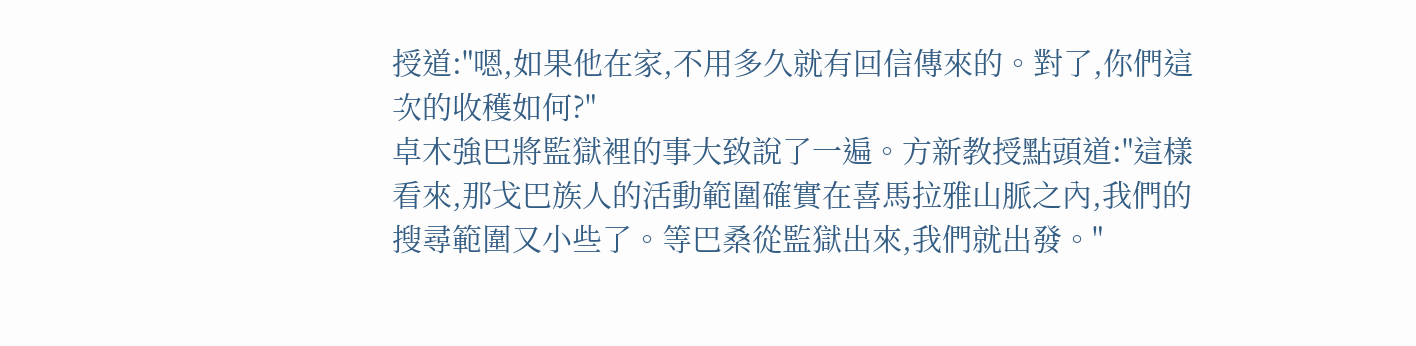授道:"嗯,如果他在家,不用多久就有回信傳來的。對了,你們這次的收穫如何?"
卓木強巴將監獄裡的事大致說了一遍。方新教授點頭道:"這樣看來,那戈巴族人的活動範圍確實在喜馬拉雅山脈之內,我們的搜尋範圍又小些了。等巴桑從監獄出來,我們就出發。"